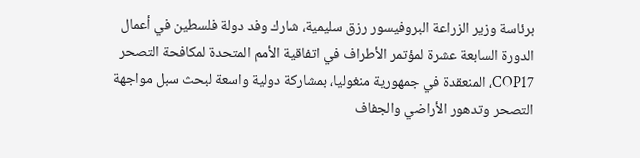برئاسة وزير الزراعة البروفيسور رزق سليمية، شارك وفد دولة فلسطين في أعمال الدورة السابعة عشرة لمؤتمر الأطراف في اتفاقية الأمم المتحدة لمكافحة التصحر COP17، المنعقدة في جمهورية منغوليا، بمشاركة دولية واسعة لبحث سبل مواجهة التصحر وتدهور الأراضي والجفاف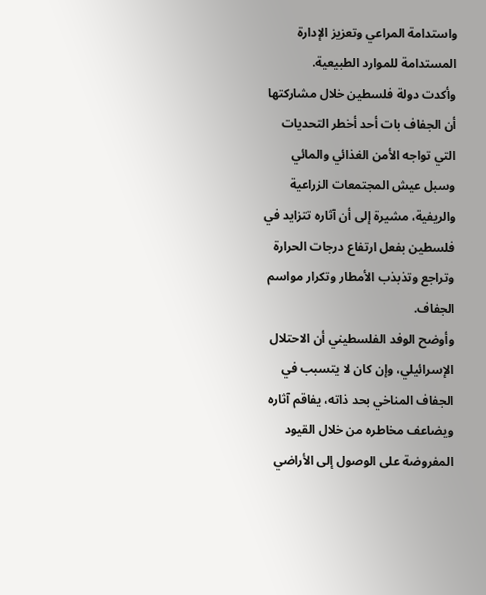واستدامة المراعي وتعزيز الإدارة المستدامة للموارد الطبيعية.
وأكدت دولة فلسطين خلال مشاركتها أن الجفاف بات أحد أخطر التحديات التي تواجه الأمن الغذائي والمائي وسبل عيش المجتمعات الزراعية والريفية، مشيرة إلى أن آثاره تتزايد في فلسطين بفعل ارتفاع درجات الحرارة وتراجع وتذبذب الأمطار وتكرار مواسم الجفاف.
وأوضح الوفد الفلسطيني أن الاحتلال الإسرائيلي، وإن كان لا يتسبب في الجفاف المناخي بحد ذاته، يفاقم آثاره ويضاعف مخاطره من خلال القيود المفروضة على الوصول إلى الأراضي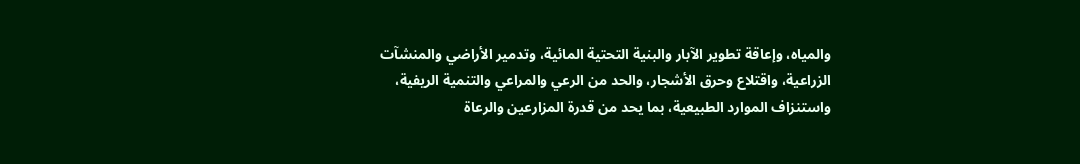والمياه، وإعاقة تطوير الآبار والبنية التحتية المائية، وتدمير الأراضي والمنشآت الزراعية، واقتلاع وحرق الأشجار، والحد من الرعي والمراعي والتنمية الريفية، واستنزاف الموارد الطبيعية، بما يحد من قدرة المزارعين والرعاة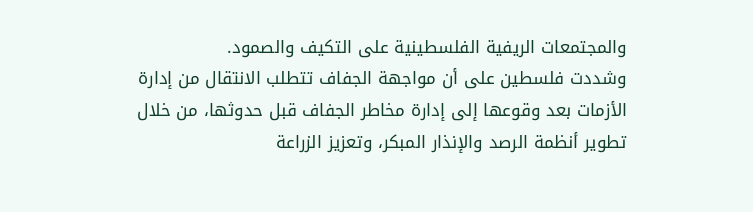والمجتمعات الريفية الفلسطينية على التكيف والصمود.
وشددت فلسطين على أن مواجهة الجفاف تتطلب الانتقال من إدارة الأزمات بعد وقوعها إلى إدارة مخاطر الجفاف قبل حدوثها، من خلال تطوير أنظمة الرصد والإنذار المبكر، وتعزيز الزراعة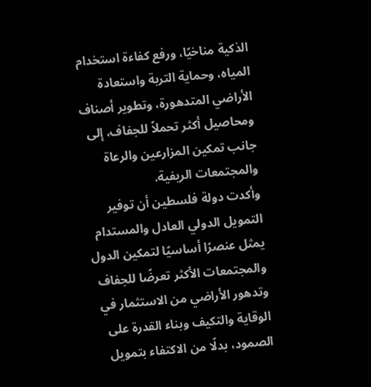الذكية مناخيًا، ورفع كفاءة استخدام المياه، وحماية التربة واستعادة الأراضي المتدهورة، وتطوير أصناف ومحاصيل أكثر تحملاً للجفاف، إلى جانب تمكين المزارعين والرعاة والمجتمعات الريفية.
وأكدت دولة فلسطين أن توفير التمويل الدولي العادل والمستدام يمثل عنصرًا أساسيًا لتمكين الدول والمجتمعات الأكثر تعرضًا للجفاف وتدهور الأراضي من الاستثمار في الوقاية والتكيف وبناء القدرة على الصمود، بدلًا من الاكتفاء بتمويل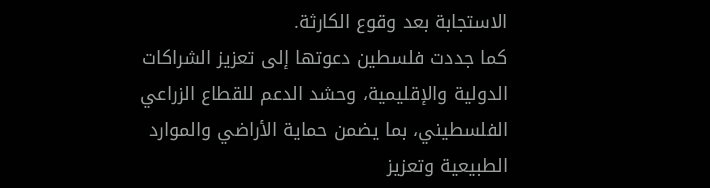الاستجابة بعد وقوع الكارثة.
كما جددت فلسطين دعوتها إلى تعزيز الشراكات الدولية والإقليمية، وحشد الدعم للقطاع الزراعي الفلسطيني، بما يضمن حماية الأراضي والموارد الطبيعية وتعزيز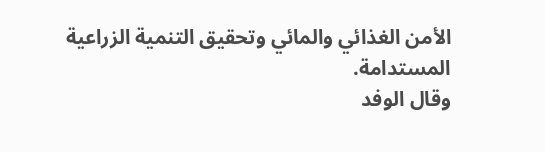الأمن الغذائي والمائي وتحقيق التنمية الزراعية المستدامة.
وقال الوفد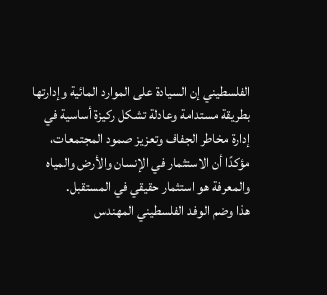الفلسطيني إن السيادة على الموارد المائية وإدارتها بطريقة مستدامة وعادلة تشكل ركيزة أساسية في إدارة مخاطر الجفاف وتعزيز صمود المجتمعات، مؤكدًا أن الاستثمار في الإنسان والأرض والمياه والمعرفة هو استثمار حقيقي في المستقبل.
هذا وضم الوفد الفلسطيني المهندس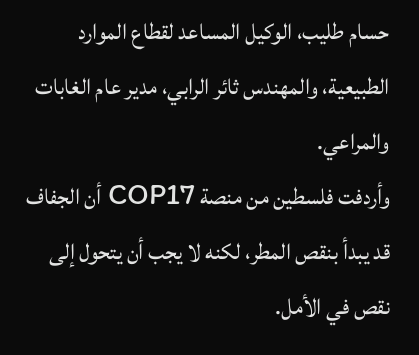حسام طليب، الوكيل المساعد لقطاع الموارد الطبيعية، والمهندس ثائر الرابي، مدير عام الغابات والمراعي.
وأردفت فلسطين من منصة COP17 أن الجفاف قد يبدأ بنقص المطر، لكنه لا يجب أن يتحول إلى نقص في الأمل.